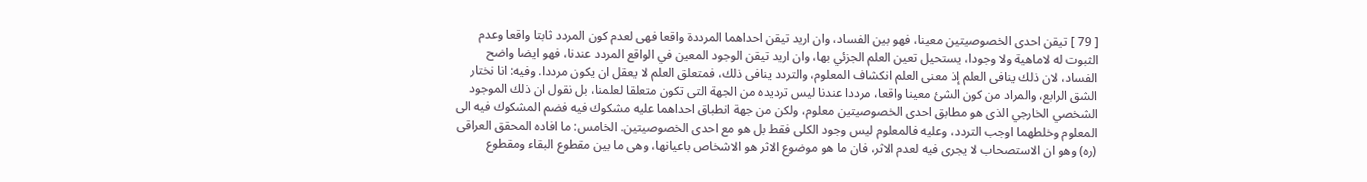[ 79 ] تيقن احدى الخصوصيتين معينا، فهو بين الفساد، وان اريد تيقن احداهما المرددة واقعا فهى لعدم كون المردد ثابتا واقعا وعدم الثبوت له لاماهية ولا وجودا، يستحيل تعين العلم الجزئي بها، وان اريد تيقن الوجود المعين في الواقع المردد عندنا، فهو ايضا واضح الفساد، لان ذلك ينافى العلم إذ معنى العلم انكشاف المعلوم، والتردد ينافى ذلك، فمتعلق العلم لا يعقل ان يكون مرددا. وفيه: انا نختار الشق الرابع، والمراد من كون الشئ معينا واقعا، مرددا عندنا ليس ترديده من الجهة التى تكون متعلقا لعلمنا، بل نقول ان ذلك الموجود الشخصي الخارجي الذى هو مطابق احدى الخصوصيتين معلوم، ولكن من جهة انطباق احداهما عليه مشكوك فيه فضم المشكوك فيه الى المعلوم وخلطهما اوجب التردد، وعليه فالمعلوم ليس وجود الكلى فقط بل هو مع احدى الخصوصيتين. الخامس: ما افاده المحقق العراقى (ره) وهو ان الاستصحاب لا يجرى فيه لعدم الاثر، فان ما هو موضوع الاثر هو الاشخاص باعيانها، وهى ما بين مقطوع البقاء ومقطوع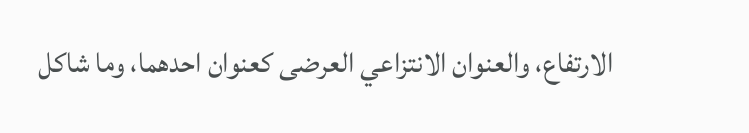الارتفاع، والعنوان الانتزاعي العرضى كعنوان احدهما، وما شاكل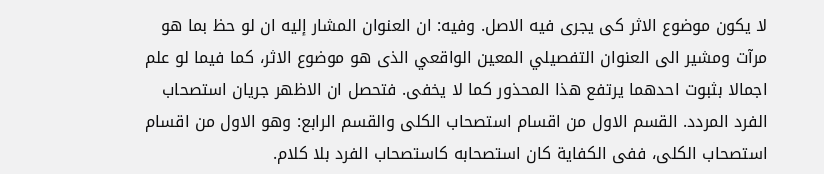لا يكون موضوع الاثر كى يجرى فيه الاصل. وفيه: ان العنوان المشار إليه ان لو حظ بما هو مرآت ومشير الى العنوان التفصيلي المعين الواقعي الذى هو موضوع الاثر، كما فيما لو علم اجمالا بثبوت احدهما يرتفع هذا المحذور كما لا يخفى. فتحصل ان الاظهر جريان استصحاب الفرد المردد. القسم الاول من اقسام استصحاب الكلى والقسم الرابع: وهو الاول من اقسام استصحاب الكلى، ففى الكفاية كان استصحابه كاستصحاب الفرد بلا كلام.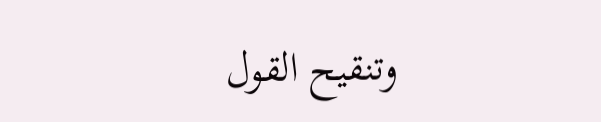وتنقيح القول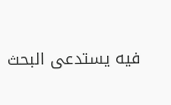فيه يستدعى البحث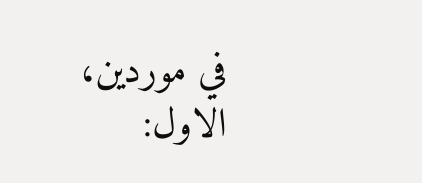في موردين، الاول: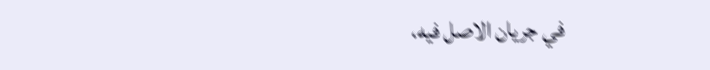في جريان الاصل فيه،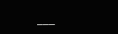___